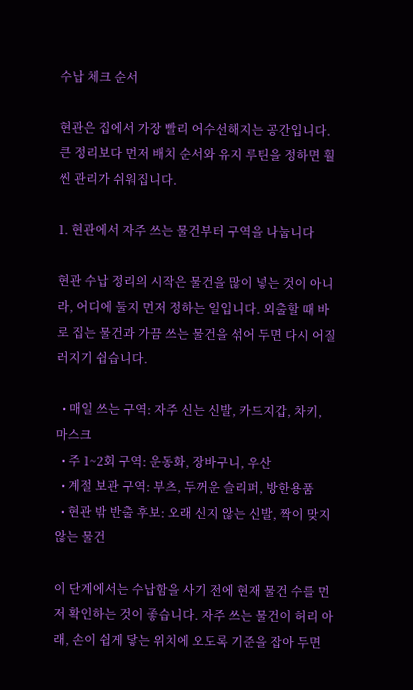수납 체크 순서

현관은 집에서 가장 빨리 어수선해지는 공간입니다. 큰 정리보다 먼저 배치 순서와 유지 루틴을 정하면 훨씬 관리가 쉬워집니다.

1. 현관에서 자주 쓰는 물건부터 구역을 나눕니다

현관 수납 정리의 시작은 물건을 많이 넣는 것이 아니라, 어디에 둘지 먼저 정하는 일입니다. 외출할 때 바로 집는 물건과 가끔 쓰는 물건을 섞어 두면 다시 어질러지기 쉽습니다.

  • 매일 쓰는 구역: 자주 신는 신발, 카드지갑, 차키, 마스크
  • 주 1~2회 구역: 운동화, 장바구니, 우산
  • 계절 보관 구역: 부츠, 두꺼운 슬리퍼, 방한용품
  • 현관 밖 반출 후보: 오래 신지 않는 신발, 짝이 맞지 않는 물건

이 단계에서는 수납함을 사기 전에 현재 물건 수를 먼저 확인하는 것이 좋습니다. 자주 쓰는 물건이 허리 아래, 손이 쉽게 닿는 위치에 오도록 기준을 잡아 두면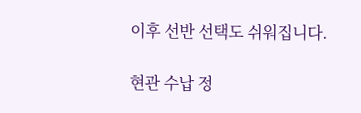이후 선반 선택도 쉬워집니다.

현관 수납 정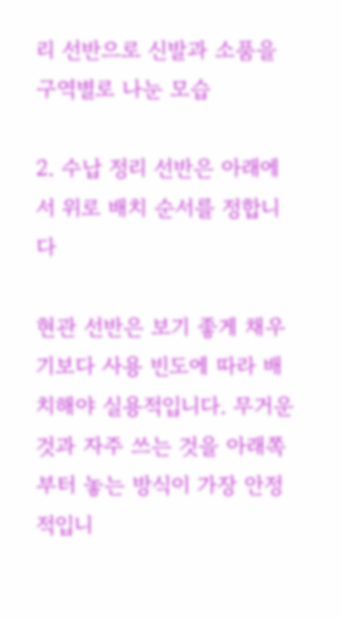리 선반으로 신발과 소품을 구역별로 나눈 모습

2. 수납 정리 선반은 아래에서 위로 배치 순서를 정합니다

현관 선반은 보기 좋게 채우기보다 사용 빈도에 따라 배치해야 실용적입니다. 무거운 것과 자주 쓰는 것을 아래쪽부터 놓는 방식이 가장 안정적입니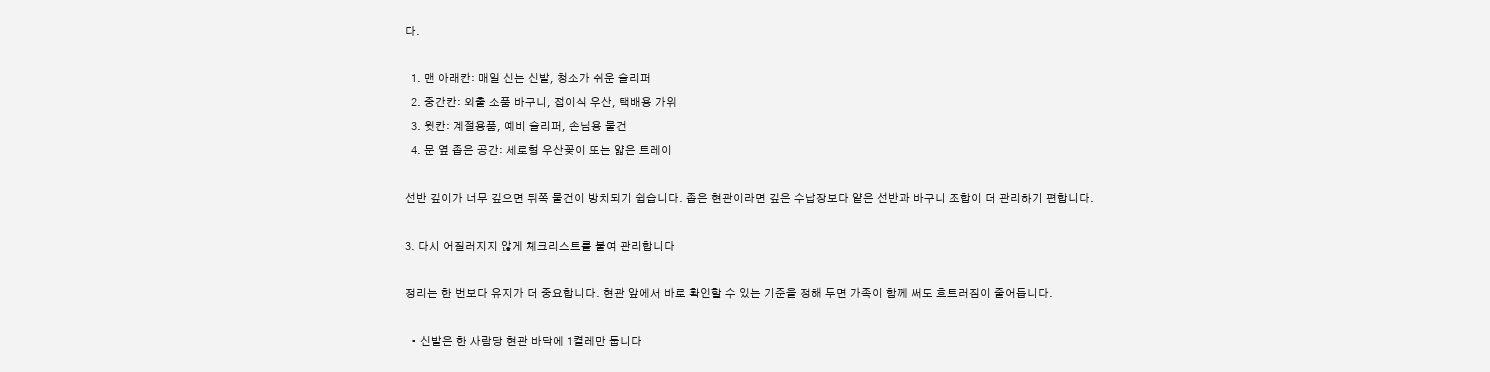다.

  1. 맨 아래칸: 매일 신는 신발, 청소가 쉬운 슬리퍼
  2. 중간칸: 외출 소품 바구니, 접이식 우산, 택배용 가위
  3. 윗칸: 계절용품, 예비 슬리퍼, 손님용 물건
  4. 문 옆 좁은 공간: 세로형 우산꽂이 또는 얇은 트레이

선반 깊이가 너무 깊으면 뒤쪽 물건이 방치되기 쉽습니다. 좁은 현관이라면 깊은 수납장보다 얕은 선반과 바구니 조합이 더 관리하기 편합니다.

3. 다시 어질러지지 않게 체크리스트를 붙여 관리합니다

정리는 한 번보다 유지가 더 중요합니다. 현관 앞에서 바로 확인할 수 있는 기준을 정해 두면 가족이 함께 써도 흐트러짐이 줄어듭니다.

  • 신발은 한 사람당 현관 바닥에 1켤레만 둡니다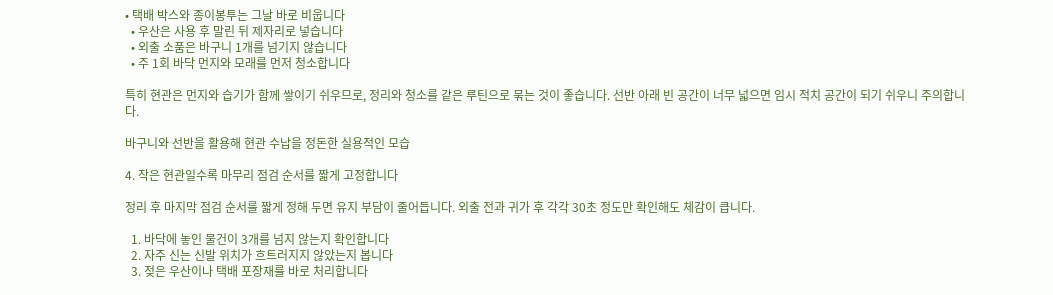• 택배 박스와 종이봉투는 그날 바로 비웁니다
  • 우산은 사용 후 말린 뒤 제자리로 넣습니다
  • 외출 소품은 바구니 1개를 넘기지 않습니다
  • 주 1회 바닥 먼지와 모래를 먼저 청소합니다

특히 현관은 먼지와 습기가 함께 쌓이기 쉬우므로, 정리와 청소를 같은 루틴으로 묶는 것이 좋습니다. 선반 아래 빈 공간이 너무 넓으면 임시 적치 공간이 되기 쉬우니 주의합니다.

바구니와 선반을 활용해 현관 수납을 정돈한 실용적인 모습

4. 작은 현관일수록 마무리 점검 순서를 짧게 고정합니다

정리 후 마지막 점검 순서를 짧게 정해 두면 유지 부담이 줄어듭니다. 외출 전과 귀가 후 각각 30초 정도만 확인해도 체감이 큽니다.

  1. 바닥에 놓인 물건이 3개를 넘지 않는지 확인합니다
  2. 자주 신는 신발 위치가 흐트러지지 않았는지 봅니다
  3. 젖은 우산이나 택배 포장재를 바로 처리합니다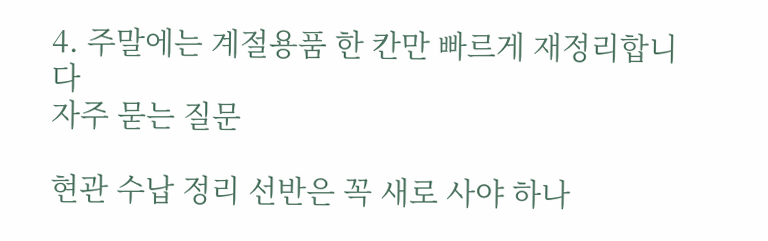4. 주말에는 계절용품 한 칸만 빠르게 재정리합니다
자주 묻는 질문

현관 수납 정리 선반은 꼭 새로 사야 하나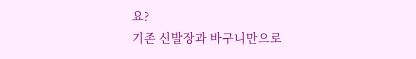요?
기존 신발장과 바구니만으로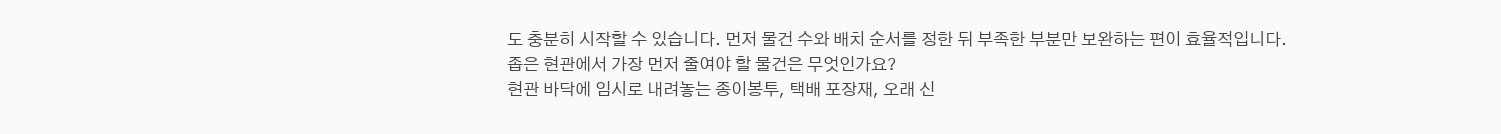도 충분히 시작할 수 있습니다. 먼저 물건 수와 배치 순서를 정한 뒤 부족한 부분만 보완하는 편이 효율적입니다.
좁은 현관에서 가장 먼저 줄여야 할 물건은 무엇인가요?
현관 바닥에 임시로 내려놓는 종이봉투, 택배 포장재, 오래 신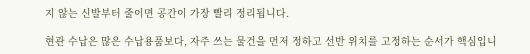지 않는 신발부터 줄이면 공간이 가장 빨리 정리됩니다.

현관 수납은 많은 수납용품보다, 자주 쓰는 물건을 먼저 정하고 선반 위치를 고정하는 순서가 핵심입니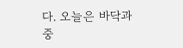다. 오늘은 바닥과 중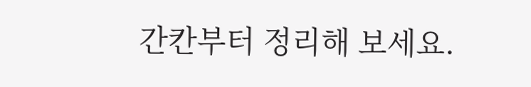간칸부터 정리해 보세요.